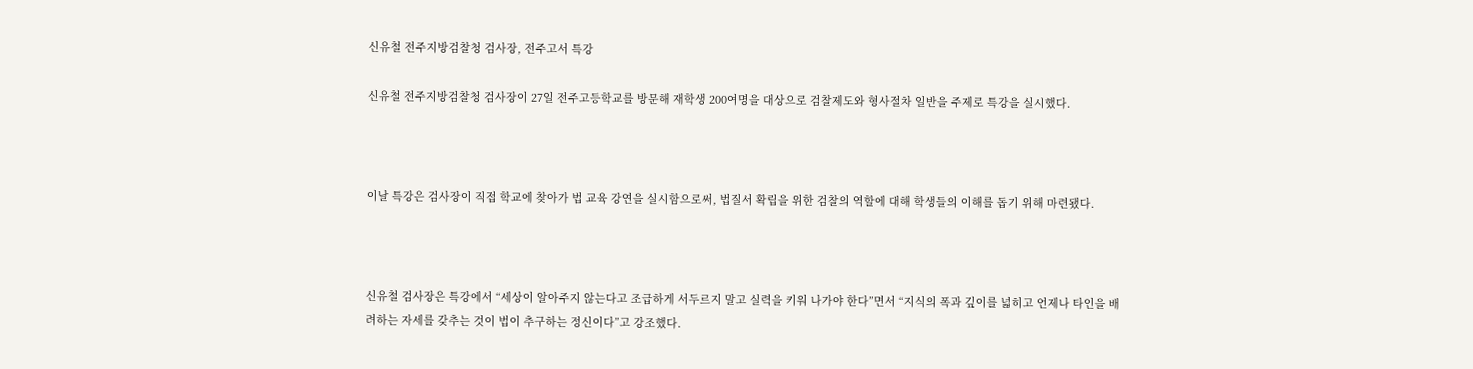신유철 전주지방검찰청 검사장, 전주고서 특강

신유철 전주지방검찰청 검사장이 27일 전주고등학교를 방문해 재학생 200여명을 대상으로 검찰제도와 형사절차 일반을 주제로 특강을 실시했다.



이날 특강은 검사장이 직접 학교에 찾아가 법 교육 강연을 실시함으로써, 법질서 확립을 위한 검찰의 역할에 대해 학생들의 이해를 돕기 위해 마련됐다.



신유철 검사장은 특강에서 “세상이 알아주지 않는다고 조급하게 서두르지 말고 실력을 키워 나가야 한다”면서 “지식의 폭과 깊이를 넓히고 언제나 타인을 배려하는 자세를 갖추는 것이 법이 추구하는 정신이다”고 강조했다.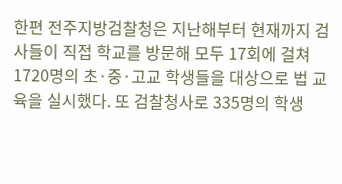한편 전주지방검찰청은 지난해부터 현재까지 검사들이 직접 학교를 방문해 모두 17회에 걸쳐 1720명의 초·중·고교 학생들을 대상으로 법 교육을 실시했다. 또 검찰청사로 335명의 학생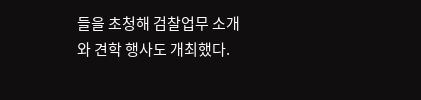들을 초청해 검찰업무 소개와 견학 행사도 개최했다.